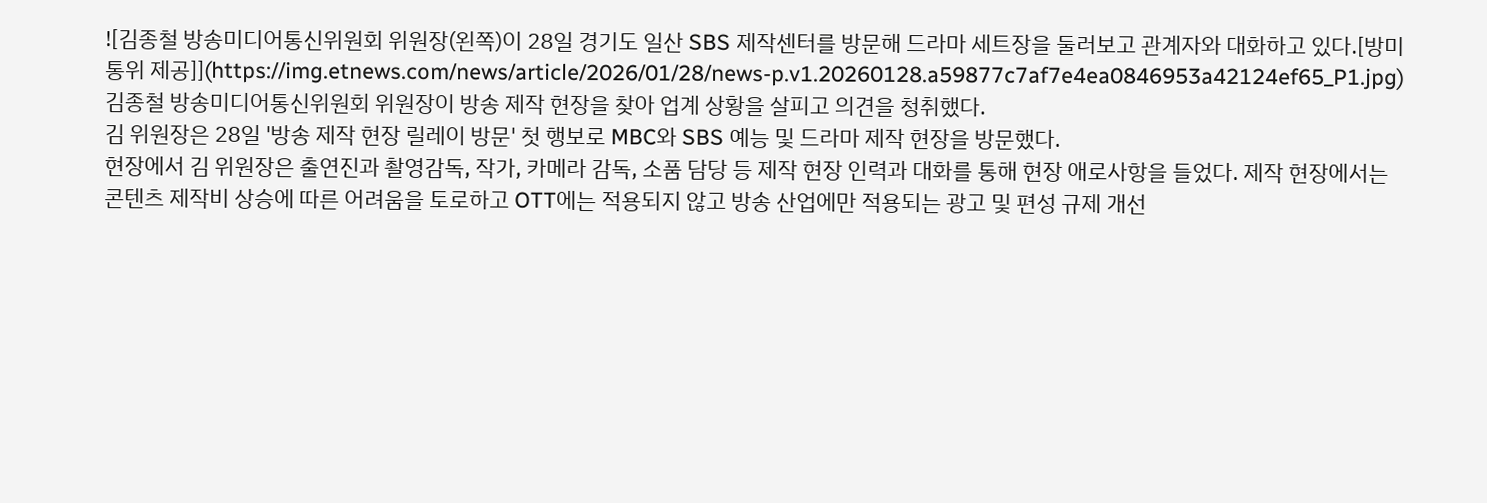![김종철 방송미디어통신위원회 위원장(왼쪽)이 28일 경기도 일산 SBS 제작센터를 방문해 드라마 세트장을 둘러보고 관계자와 대화하고 있다.[방미통위 제공]](https://img.etnews.com/news/article/2026/01/28/news-p.v1.20260128.a59877c7af7e4ea0846953a42124ef65_P1.jpg)
김종철 방송미디어통신위원회 위원장이 방송 제작 현장을 찾아 업계 상황을 살피고 의견을 청취했다.
김 위원장은 28일 '방송 제작 현장 릴레이 방문' 첫 행보로 MBC와 SBS 예능 및 드라마 제작 현장을 방문했다.
현장에서 김 위원장은 출연진과 촬영감독, 작가, 카메라 감독, 소품 담당 등 제작 현장 인력과 대화를 통해 현장 애로사항을 들었다. 제작 현장에서는 콘텐츠 제작비 상승에 따른 어려움을 토로하고 OTT에는 적용되지 않고 방송 산업에만 적용되는 광고 및 편성 규제 개선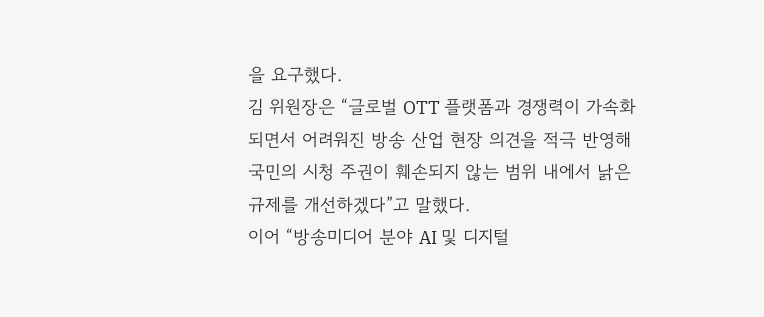을 요구했다.
김 위원장은 “글로벌 OTT 플랫폼과 경쟁력이 가속화되면서 어려워진 방송 산업 현장 의견을 적극 반영해 국민의 시청 주권이 훼손되지 않는 범위 내에서 낡은 규제를 개선하겠다”고 말했다.
이어 “방송미디어 분야 AI 및 디지털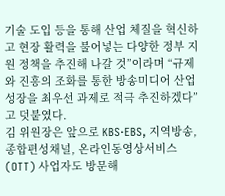기술 도입 등을 통해 산업 체질을 혁신하고 현장 활력을 불어넣는 다양한 정부 지원 정책을 추진해 나갈 것”이라며 “규제와 진흥의 조화를 통한 방송미디어 산업 성장을 최우선 과제로 적극 추진하겠다”고 덧붙였다.
김 위원장은 앞으로 KBS·EBS, 지역방송, 종합편성채널, 온라인동영상서비스(OTT) 사업자도 방문해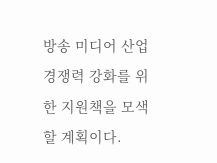방송 미디어 산업 경쟁력 강화를 위한 지원책을 모색할 계획이다.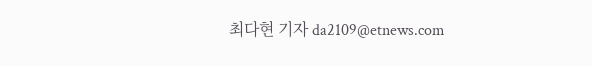최다현 기자 da2109@etnews.com